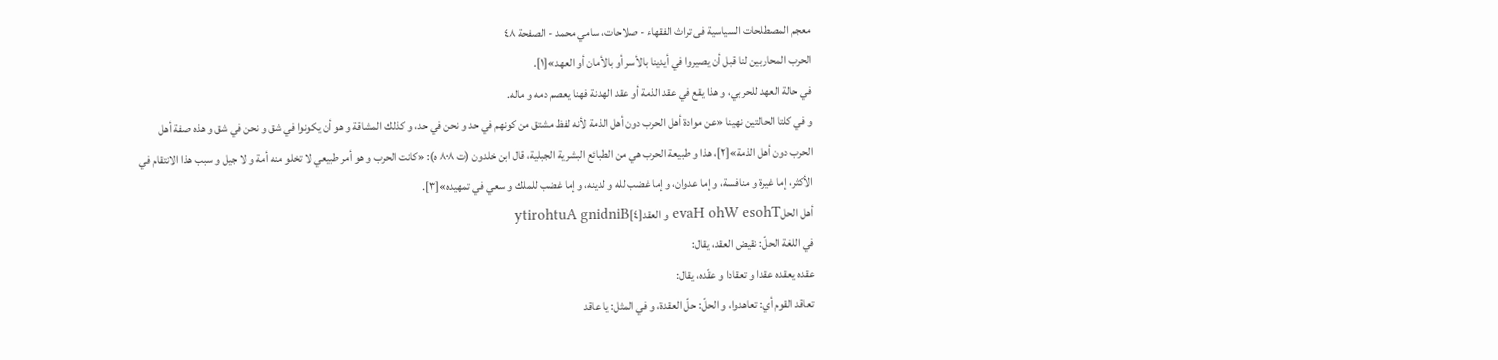معجم المصطلحات السياسية فى تراث الفقهاء - صلاحات، سامي محمد - الصفحة ٤٨
الحرب المحاربين لنا قبل أن يصيروا في أيدينا بالأسر أو بالأمان أو العهد»[١].
في حالة العهد للحربي، و هذا يقع في عقد الذمة أو عقد الهدنة فهنا يعصم دمه و ماله.
و في كلتا الحالتين نهينا «عن موادة أهل الحرب دون أهل الذمة لأنه لفظ مشتق من كونهم في حد و نحن في حد، و كذلك المشاقة و هو أن يكونوا في شق و نحن في شق و هذه صفة أهل الحرب دون أهل الذمة»[٢]، هذا و طبيعة الحرب هي من الطبائع البشرية الجبلية، قال ابن خلدون (ت ٨٠٨ ه): «كانت الحرب و هو أمر طبيعي لا تخلو منه أمة و لا جيل و سبب هذا الانتقام في الأكثر، إما غيرة و منافسة، و إما عدوان، و إما غضب لله و لدينه، و إما غضب للملك و سعي في تمهيده»[٣].
أهل الحلevaH ohW esohT و العقد[٤]ytirohtuA gnidniB
في اللغة الحلّ: نقيض العقد، يقال:
عقده يعقده عقدا و تعقادا و عقّده، يقال:
تعاقد القوم أي: تعاهدوا، و الحلّ: حلّ العقدة، و في المثل: يا عاقد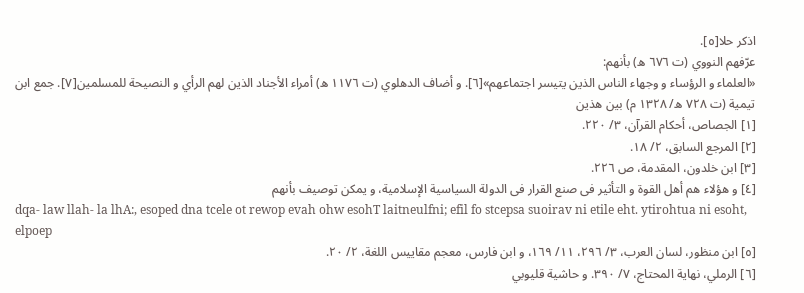اذكر حلا[٥].
عرّفهم النووي (ت ٦٧٦ ه) بأنهم:
«العلماء و الرؤساء و وجهاء الناس الذين يتيسر اجتماعهم»[٦]. و أضاف الدهلوي (ت ١١٧٦ ه) أمراء الأجناد الذين لهم الرأي و النصيحة للمسلمين[٧]. جمع ابن تيمية (ت ٧٢٨ ه/ ١٣٢٨ م) بين هذين
[١] الجصاص، أحكام القرآن، ٣/ ٢٢٠.
[٢] المرجع السابق، ٢/ ١٨.
[٣] ابن خلدون، المقدمة، ص ٢٢٦.
[٤] و هؤلاء هم أهل القوة و التأثير فى صنع القرار فى الدولة السياسية الإسلامية، و يمكن توصيف بأنهم
dqa- law llah- la lhA:, esoped dna tcele ot rewop evah ohw esohT laitneulfni; efil fo stcepsa suoirav ni etile eht. ytirohtua ni esoht, elpoep
[٥] ابن منظور، لسان العرب، ٣/ ٢٩٦، ١١/ ١٦٩، و ابن فارس، معجم مقاييس اللغة، ٢/ ٢٠.
[٦] الرملي، نهاية المحتاج، ٧/ ٣٩٠. و حاشية قليوبي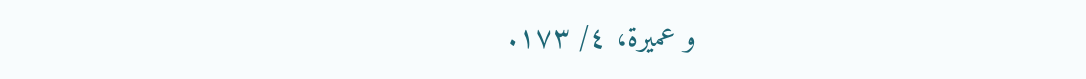و عميرة، ٤/ ١٧٣.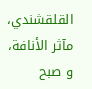القلقشندي، مآثر الأنافة، و صبح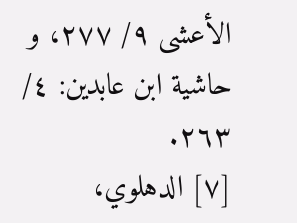الأعشى ٩/ ٢٧٧، و حاشية ابن عابدين: ٤/ ٢٦٣.
[٧] الدهلوي،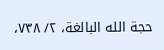حجة الله البالغة، ٢/ ٧٣٨،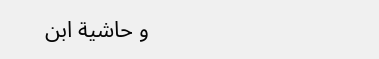و حاشية ابن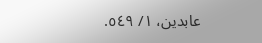عابدين، ١/ ٥٤٩.